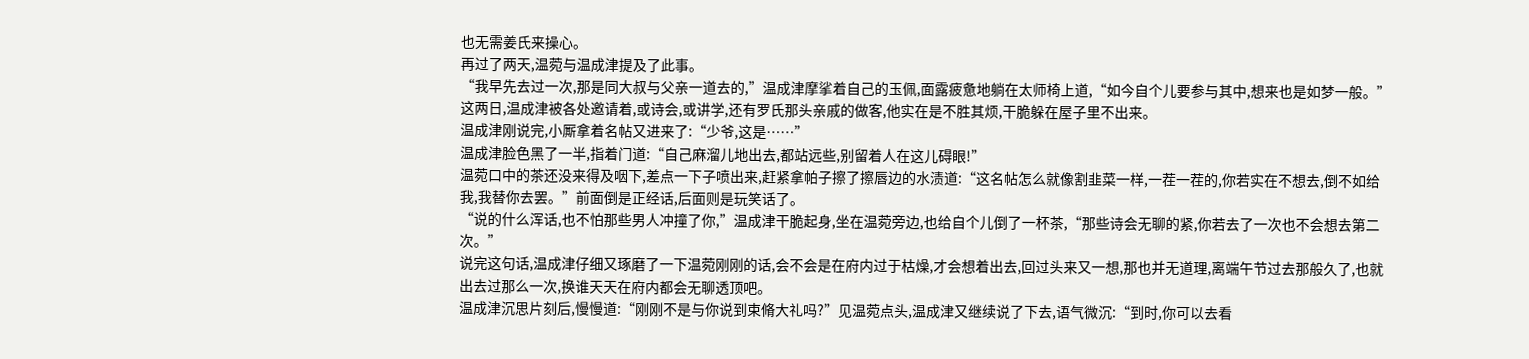也无需姜氏来操心。
再过了两天,温菀与温成津提及了此事。
“我早先去过一次,那是同大叔与父亲一道去的,”温成津摩挲着自己的玉佩,面露疲惫地躺在太师椅上道,“如今自个儿要参与其中,想来也是如梦一般。”
这两日,温成津被各处邀请着,或诗会,或讲学,还有罗氏那头亲戚的做客,他实在是不胜其烦,干脆躲在屋子里不出来。
温成津刚说完,小厮拿着名帖又进来了:“少爷,这是……”
温成津脸色黑了一半,指着门道:“自己麻溜儿地出去,都站远些,别留着人在这儿碍眼!”
温菀口中的茶还没来得及咽下,差点一下子喷出来,赶紧拿帕子擦了擦唇边的水渍道:“这名帖怎么就像割韭菜一样,一茬一茬的,你若实在不想去,倒不如给我,我替你去罢。”前面倒是正经话,后面则是玩笑话了。
“说的什么浑话,也不怕那些男人冲撞了你,”温成津干脆起身,坐在温菀旁边,也给自个儿倒了一杯茶,“那些诗会无聊的紧,你若去了一次也不会想去第二次。”
说完这句话,温成津仔细又琢磨了一下温菀刚刚的话,会不会是在府内过于枯燥,才会想着出去,回过头来又一想,那也并无道理,离端午节过去那般久了,也就出去过那么一次,换谁天天在府内都会无聊透顶吧。
温成津沉思片刻后,慢慢道:“刚刚不是与你说到束脩大礼吗?”见温菀点头,温成津又继续说了下去,语气微沉:“到时,你可以去看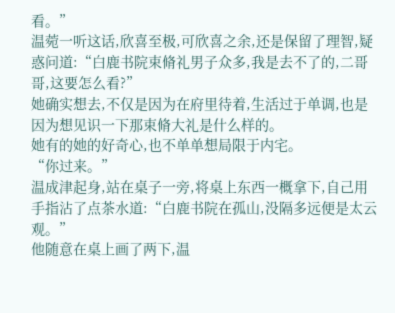看。”
温菀一听这话,欣喜至极,可欣喜之余,还是保留了理智,疑惑问道:“白鹿书院束脩礼男子众多,我是去不了的,二哥哥,这要怎么看?”
她确实想去,不仅是因为在府里待着,生活过于单调,也是因为想见识一下那束脩大礼是什么样的。
她有的她的好奇心,也不单单想局限于内宅。
“你过来。”
温成津起身,站在桌子一旁,将桌上东西一概拿下,自己用手指沾了点茶水道:“白鹿书院在孤山,没隔多远便是太云观。”
他随意在桌上画了两下,温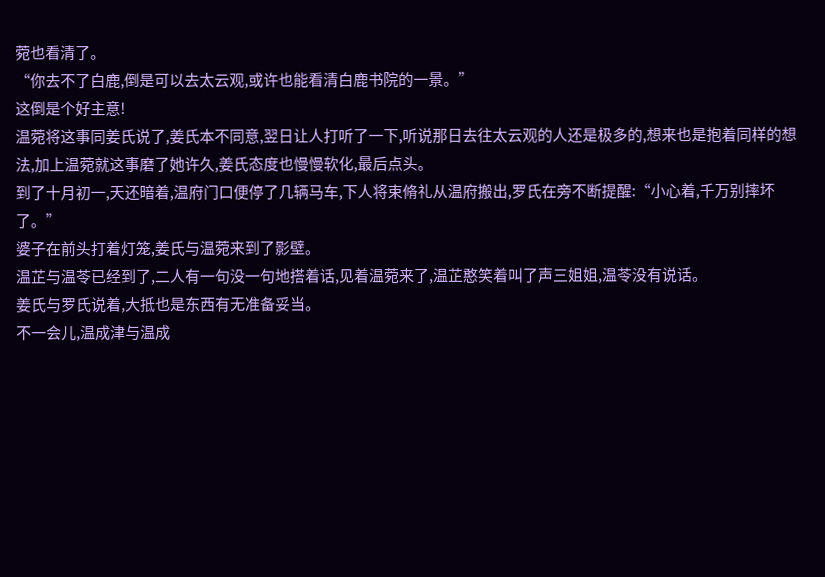菀也看清了。
“你去不了白鹿,倒是可以去太云观,或许也能看清白鹿书院的一景。”
这倒是个好主意!
温菀将这事同姜氏说了,姜氏本不同意,翌日让人打听了一下,听说那日去往太云观的人还是极多的,想来也是抱着同样的想法,加上温菀就这事磨了她许久,姜氏态度也慢慢软化,最后点头。
到了十月初一,天还暗着,温府门口便停了几辆马车,下人将束脩礼从温府搬出,罗氏在旁不断提醒:“小心着,千万别摔坏了。”
婆子在前头打着灯笼,姜氏与温菀来到了影壁。
温芷与温苓已经到了,二人有一句没一句地搭着话,见着温菀来了,温芷憨笑着叫了声三姐姐,温苓没有说话。
姜氏与罗氏说着,大抵也是东西有无准备妥当。
不一会儿,温成津与温成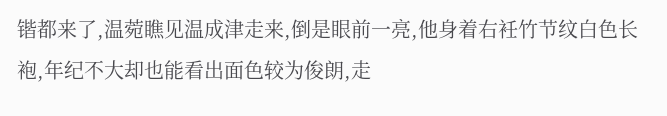锴都来了,温菀瞧见温成津走来,倒是眼前一亮,他身着右衽竹节纹白色长袍,年纪不大却也能看出面色较为俊朗,走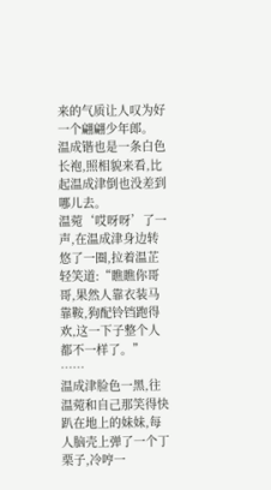来的气质让人叹为好一个翩翩少年郎。
温成锴也是一条白色长袍,照相貌来看,比起温成津倒也没差到哪儿去。
温菀‘哎呀呀’了一声,在温成津身边转悠了一圈,拉着温芷轻笑道:“瞧瞧你哥哥,果然人靠衣装马靠鞍,狗配铃铛跑得欢,这一下子整个人都不一样了。”
……
温成津脸色一黑,往温菀和自己那笑得快趴在地上的妹妹,每人脑壳上弹了一个丁栗子,冷哼一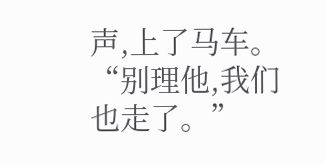声,上了马车。
“别理他,我们也走了。”